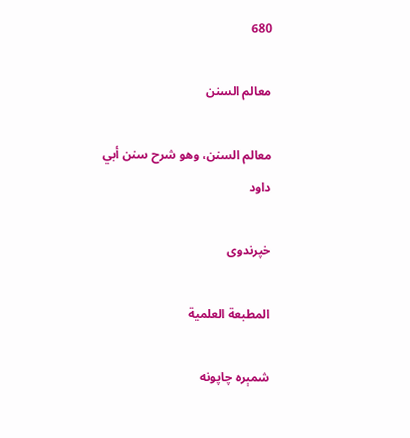680

معالم السنن

معالم السنن، وهو شرح سنن أبي داود

خپرندوی

المطبعة العلمية

شمېره چاپونه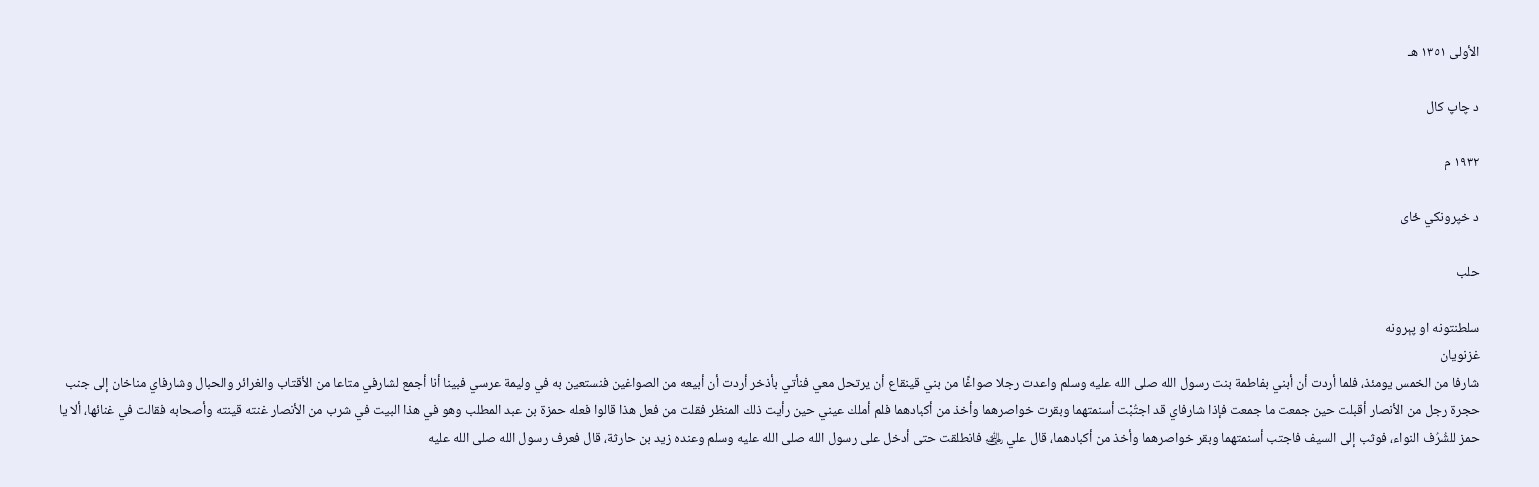الأولى ١٣٥١ هـ

د چاپ کال

١٩٣٢ م

د خپرونکي ځای

حلب

سلطنتونه او پېرونه
غزنويان
شارفا من الخمس يومئذ، فلما أردت أن أبني بفاطمة بنت رسول الله صلى الله عليه وسلم واعدت رجلا صواغًا من بني قينقاع أن يرتحل معي فنأتي بأذخر أردت أن أبيعه من الصواغين فنستعين به في وليمة عرسي فبينا أنا أجمع لشارفي متاعا من الأقتاب والغرائر والحبال وشارفاي مناخان إلى جنب حجرة رجل من الأنصار أقبلت حين جمعت ما جمعت فإذا شارفاي قد اجتُبْت أسنمتهما وبقرت خواصرهما وأخذ من أكبادهما فلم أملك عيني حين رأيت ذلك المنظر فقلت من فعل هذا قالوا فعله حمزة بن عبد المطلب وهو في هذا البيت في شرب من الأنصار غنته قينته وأصحابه فقالت في غنائها، ألا يا حمز للشُرُف النواء، فوثب إلى السيف فاجتب أسنمتهما وبقر خواصرهما وأخذ من أكبادهما، قال علي ﵁ فانطلقت حتى أدخل على رسول الله صلى الله عليه وسلم وعنده زيد بن حارثة، قال فعرف رسول الله صلى الله عليه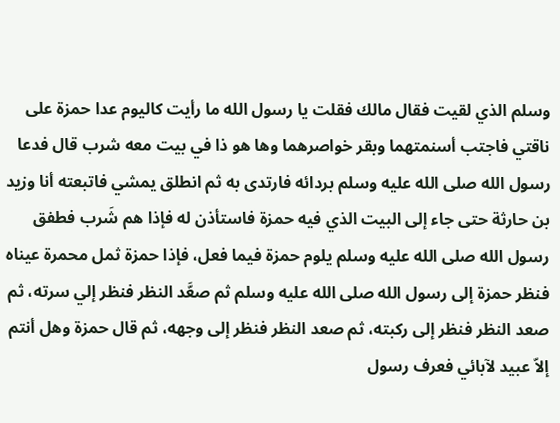وسلم الذي لقيت فقال مالك فقلت يا رسول الله ما رأيت كاليوم عدا حمزة على ناقتي فاجتب أسنمتهما وبقر خواصرهما وها هو ذا في بيت معه شرب قال فدعا رسول الله صلى الله عليه وسلم بردائه فارتدى به ثم انطلق يمشي فاتبعته أنا وزيد بن حارثة حتى جاء إلى البيت الذي فيه حمزة فاستأذن له فإذا هم شَرب فطفق رسول الله صلى الله عليه وسلم يلوم حمزة فيما فعل، فإذا حمزة ثمل محمرة عيناه فنظر حمزة إلى رسول الله صلى الله عليه وسلم ثم صعَّد النظر فنظر إلي سرته، ثم صعد النظر فنظر إلى ركبته، ثم صعد النظر فنظر إلى وجهه، ثم قال حمزة وهل أنتم إلاّ عبيد لآبائي فعرف رسول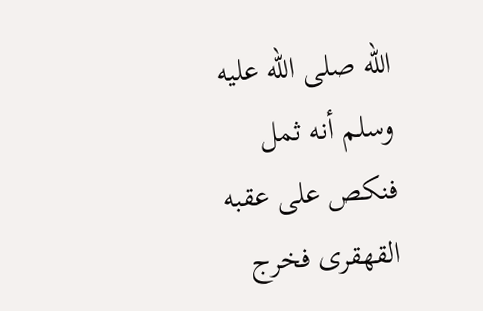الله صلى الله عليه وسلم أنه ثمل فنكص على عقبه القهقرى فخرج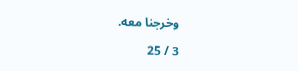وخرجنا معه.

3 / 25